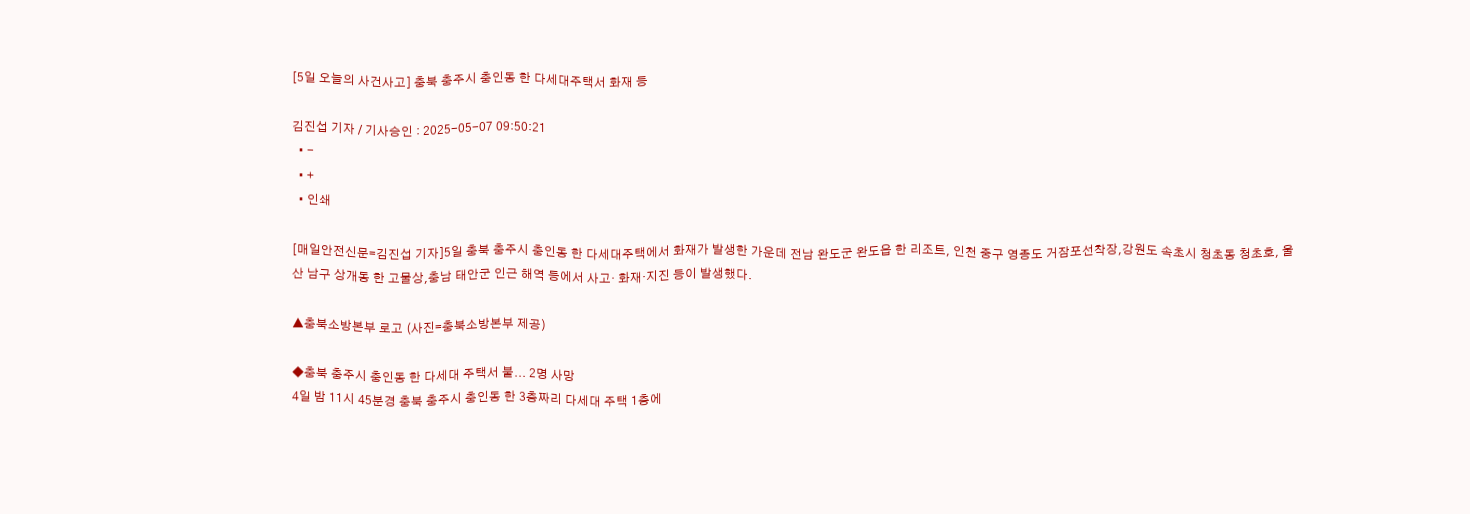[5일 오늘의 사건사고] 충북 충주시 충인동 한 다세대주택서 화재 등

김진섭 기자 / 기사승인 : 2025-05-07 09:50:21
  • -
  • +
  • 인쇄

[매일안전신문=김진섭 기자]5일 충북 충주시 충인동 한 다세대주택에서 화재가 발생한 가운데 전남 완도군 완도읍 한 리조트, 인천 중구 영종도 거잠포선착장,강원도 속초시 청초동 청초호, 울산 남구 상개동 한 고물상,충남 태안군 인근 해역 등에서 사고· 화재·지진 등이 발생했다.

▲충북소방본부 로고 (사진=충북소방본부 제공)

◆충북 충주시 충인동 한 다세대 주택서 불... 2명 사망
4일 밤 11시 45분경 충북 충주시 충인동 한 3층짜리 다세대 주택 1층에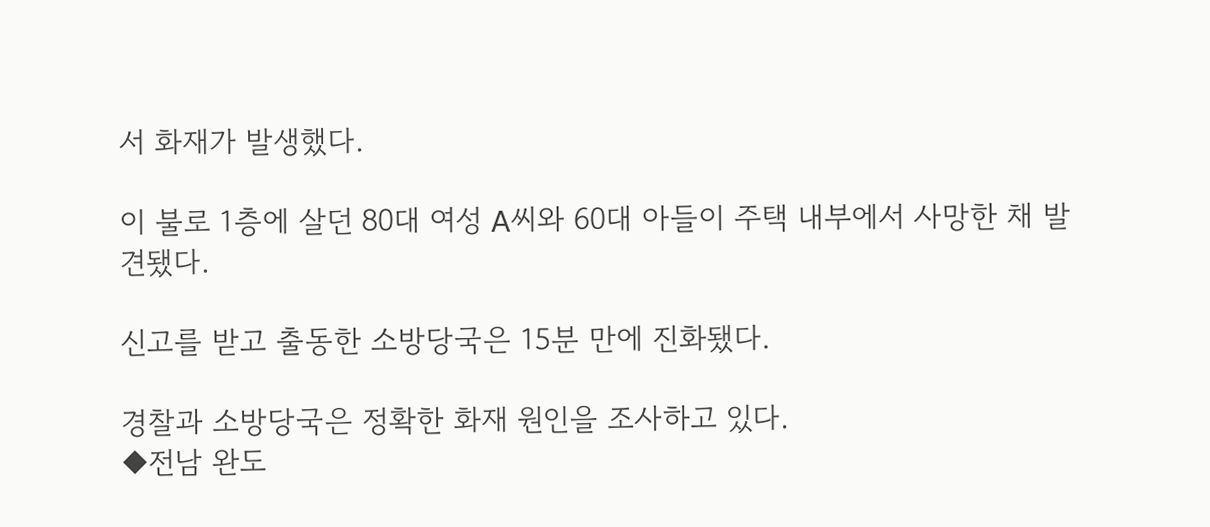서 화재가 발생했다.

이 불로 1층에 살던 80대 여성 A씨와 60대 아들이 주택 내부에서 사망한 채 발견됐다.

신고를 받고 출동한 소방당국은 15분 만에 진화됐다.

경찰과 소방당국은 정확한 화재 원인을 조사하고 있다.
◆전남 완도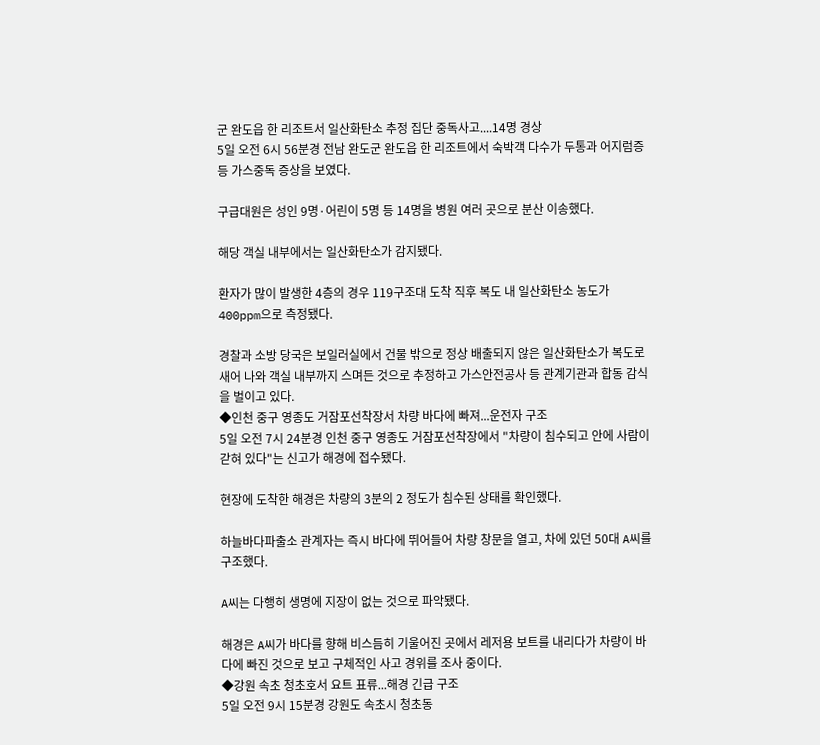군 완도읍 한 리조트서 일산화탄소 추정 집단 중독사고....14명 경상
5일 오전 6시 56분경 전남 완도군 완도읍 한 리조트에서 숙박객 다수가 두통과 어지럼증 등 가스중독 증상을 보였다.

구급대원은 성인 9명·어린이 5명 등 14명을 병원 여러 곳으로 분산 이송했다.

해당 객실 내부에서는 일산화탄소가 감지됐다.

환자가 많이 발생한 4층의 경우 119구조대 도착 직후 복도 내 일산화탄소 농도가 400ppm으로 측정됐다.

경찰과 소방 당국은 보일러실에서 건물 밖으로 정상 배출되지 않은 일산화탄소가 복도로 새어 나와 객실 내부까지 스며든 것으로 추정하고 가스안전공사 등 관계기관과 합동 감식을 벌이고 있다.
◆인천 중구 영종도 거잠포선착장서 차량 바다에 빠져...운전자 구조
5일 오전 7시 24분경 인천 중구 영종도 거잠포선착장에서 "차량이 침수되고 안에 사람이 갇혀 있다"는 신고가 해경에 접수됐다.

현장에 도착한 해경은 차량의 3분의 2 정도가 침수된 상태를 확인했다.

하늘바다파출소 관계자는 즉시 바다에 뛰어들어 차량 창문을 열고, 차에 있던 50대 A씨를 구조했다.

A씨는 다행히 생명에 지장이 없는 것으로 파악됐다.

해경은 A씨가 바다를 향해 비스듬히 기울어진 곳에서 레저용 보트를 내리다가 차량이 바다에 빠진 것으로 보고 구체적인 사고 경위를 조사 중이다.
◆강원 속초 청초호서 요트 표류...해경 긴급 구조
5일 오전 9시 15분경 강원도 속초시 청초동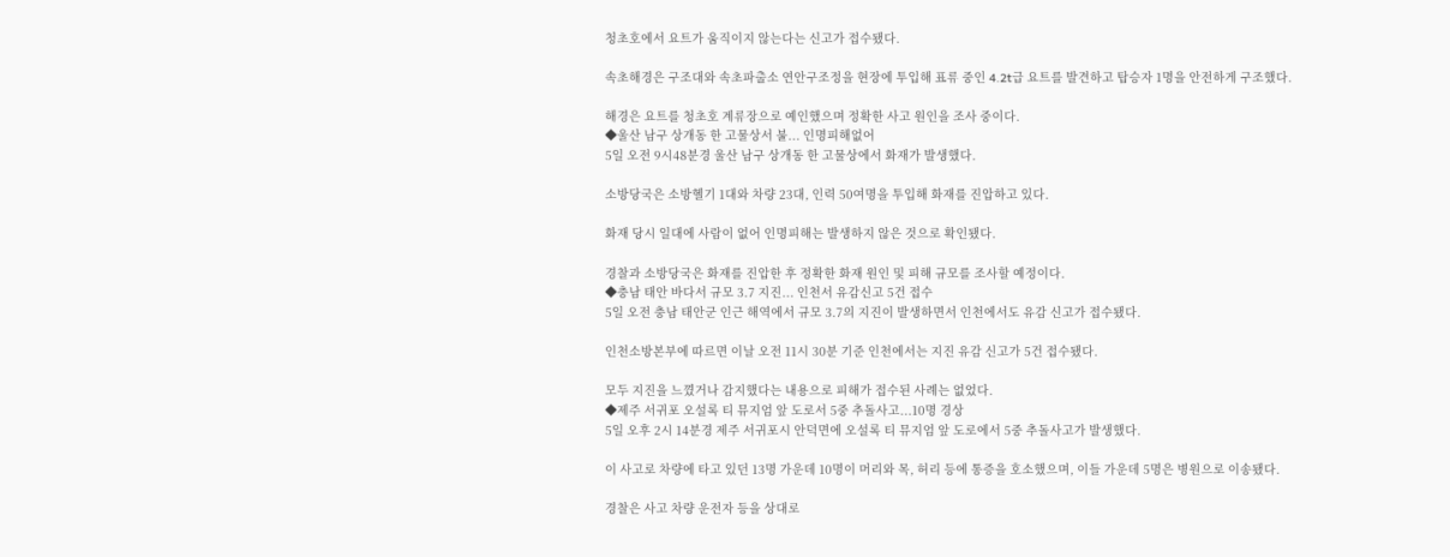청초호에서 요트가 움직이지 않는다는 신고가 접수됐다.

속초해경은 구조대와 속초파출소 연안구조정을 현장에 투입해 표류 중인 4.2t급 요트를 발견하고 탑승자 1명을 안전하게 구조했다.

해경은 요트를 청초호 계류장으로 예인했으며 정확한 사고 원인을 조사 중이다.
◆울산 남구 상개동 한 고물상서 불... 인명피해없어
5일 오전 9시48분경 울산 남구 상개동 한 고물상에서 화재가 발생했다.

소방당국은 소방헬기 1대와 차량 23대, 인력 50여명을 투입해 화재를 진압하고 있다.

화재 당시 일대에 사람이 없어 인명피해는 발생하지 않은 것으로 확인됐다.

경찰과 소방당국은 화재를 진압한 후 정확한 화재 원인 및 피해 규모를 조사할 예정이다.
◆충남 태안 바다서 규모 3.7 지진... 인천서 유감신고 5건 접수
5일 오전 충남 태안군 인근 해역에서 규모 3.7의 지진이 발생하면서 인천에서도 유감 신고가 접수됐다.

인천소방본부에 따르면 이날 오전 11시 30분 기준 인천에서는 지진 유감 신고가 5건 접수됐다.

모두 지진을 느꼈거나 감지했다는 내용으로 피해가 접수된 사례는 없었다.
◆제주 서귀포 오설록 티 뮤지엄 앞 도로서 5중 추돌사고...10명 경상
5일 오후 2시 14분경 제주 서귀포시 안덕면에 오설록 티 뮤지엄 앞 도로에서 5중 추돌사고가 발생했다.

이 사고로 차량에 타고 있던 13명 가운데 10명이 머리와 목, 허리 등에 통증을 호소했으며, 이들 가운데 5명은 병원으로 이송됐다.

경찰은 사고 차량 운전자 등을 상대로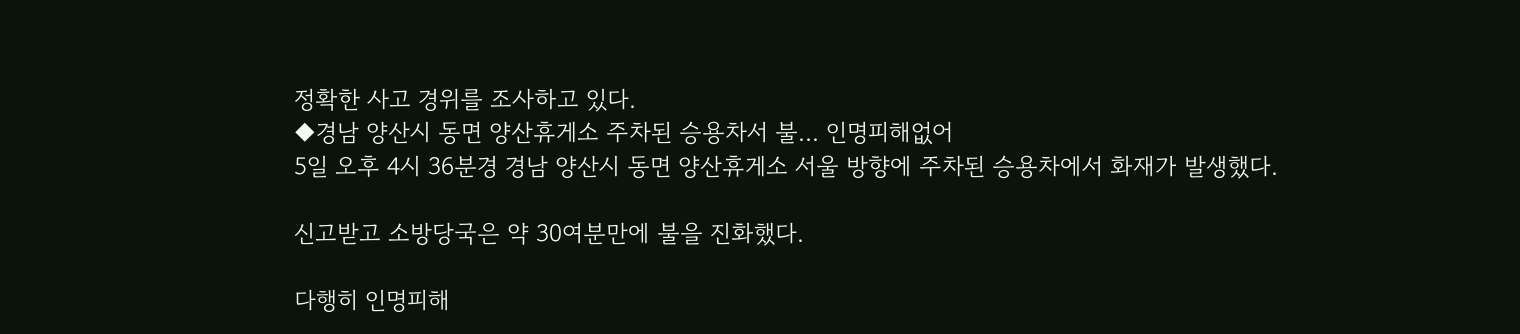정확한 사고 경위를 조사하고 있다.
◆경남 양산시 동면 양산휴게소 주차된 승용차서 불... 인명피해없어
5일 오후 4시 36분경 경남 양산시 동면 양산휴게소 서울 방향에 주차된 승용차에서 화재가 발생했다.

신고받고 소방당국은 약 30여분만에 불을 진화했다.

다행히 인명피해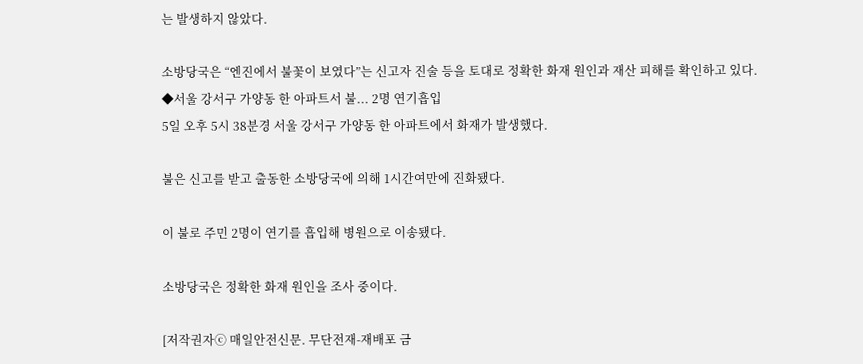는 발생하지 않았다.

소방당국은 “엔진에서 불꽃이 보였다”는 신고자 진술 등을 토대로 정확한 화재 원인과 재산 피해를 확인하고 있다.
◆서울 강서구 가양동 한 아파트서 불... 2명 연기흡입
5일 오후 5시 38분경 서울 강서구 가양동 한 아파트에서 화재가 발생했다.

불은 신고를 받고 출동한 소방당국에 의해 1시간여만에 진화됐다.

이 불로 주민 2명이 연기를 흡입해 병원으로 이송됐다.

소방당국은 정확한 화재 원인을 조사 중이다.

[저작권자ⓒ 매일안전신문. 무단전재-재배포 금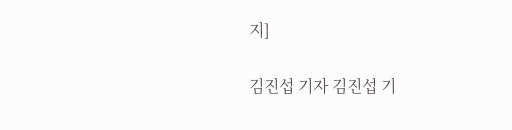지]

김진섭 기자 김진섭 기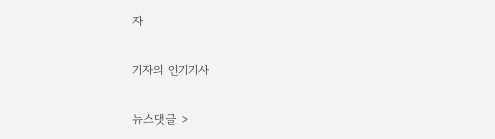자

기자의 인기기사

뉴스댓글 >